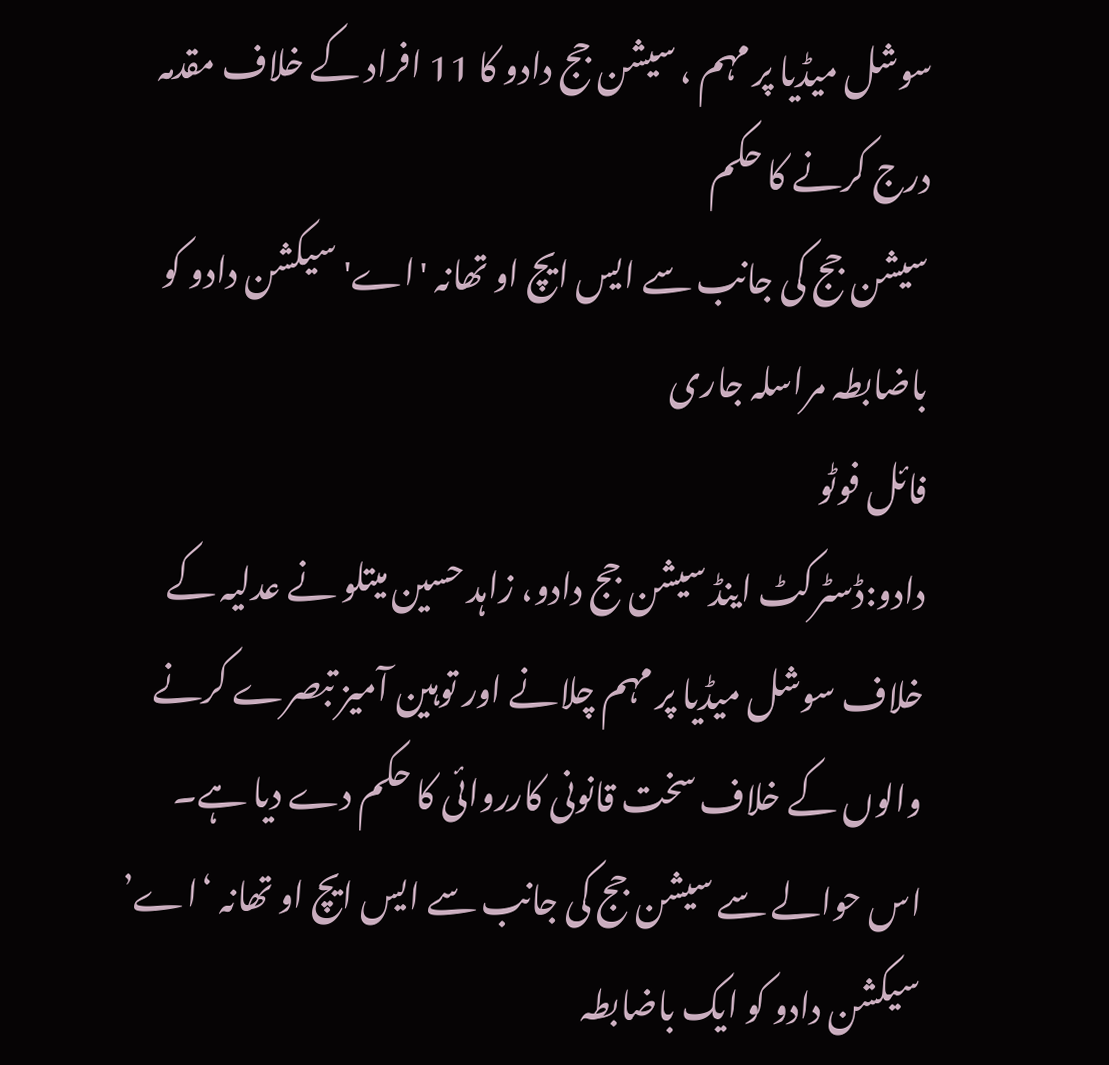سوشل میڈیا پر مہم ، سیشن جج دادو کا 11 افراد کے خلاف مقدمہ درج کرنے کا حکم
سیشن جج کی جانب سے ایس ایچ او تھانہ 'اے' سیکشن دادو کو باضابطہ مراسلہ جاری
فائل فوٹو
دادو:ڈسٹرکٹ اینڈ سیشن جج دادو، زاہد حسین میتلو نے عدلیہ کے خلاف سوشل میڈیا پر مہم چلانے اور توہین آمیز تبصرے کرنے والوں کے خلاف سخت قانونی کارروائی کا حکم دے دیا ہے۔
اس حوالے سے سیشن جج کی جانب سے ایس ایچ او تھانہ ‘اے’ سیکشن دادو کو ایک باضابطہ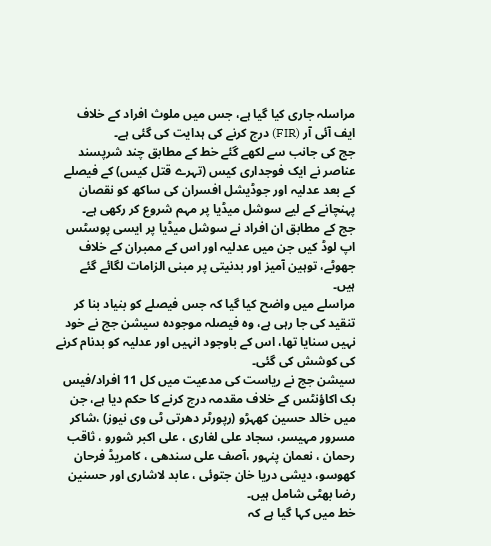مراسلہ جاری کیا گیا ہے، جس میں ملوث افراد کے خلاف ایف آئی آر (FIR) درج کرنے کی ہدایت کی گئی ہے۔
جج کی جانب سے لکھے گئے خط کے مطابق چند شرپسند عناصر نے ایک فوجداری کیس (تہرے قتل کیس) کے فیصلے کے بعد عدلیہ اور جوڈیشل افسران کی ساکھ کو نقصان پہنچانے کے لیے سوشل میڈیا پر مہم شروع کر رکھی ہے۔
جج کے مطابق ان افراد نے سوشل میڈیا پر ایسی پوسٹس اپ لوڈ کیں جن میں عدلیہ اور اس کے ممبران کے خلاف جھوٹے، توہین آمیز اور بدنیتی پر مبنی الزامات لگائے گئے ہیں۔
مراسلے میں واضح کیا گیا کہ جس فیصلے کو بنیاد بنا کر تنقید کی جا رہی ہے، وہ فیصلہ موجودہ سیشن جج نے خود نہیں سنایا تھا، اس کے باوجود انہیں اور عدلیہ کو بدنام کرنے کی کوشش کی گئی۔
سیشن جج نے ریاست کی مدعیت میں کل 11 افراد/فیس بک اکاؤنٹس کے خلاف مقدمہ درج کرنے کا حکم دیا ہے، جن میں خالد حسین کھہڑو (رپورٹر دھرتی ٹی وی نیوز) ،شاکر مسرور مہیسر، سجاد علی لغاری ، علی اکبر شورو ، ثاقب رحمان ، نعمان پنہور ،آصف علی سندھی ، کامریڈ فرحان کھوسو، دیشی دریا خان جتوئی ، عابد لاشاری اور حسنین رضا بھٹی شامل ہیں۔
خط میں کہا گیا ہے کہ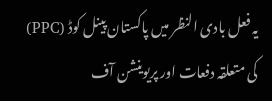یہ فعل بادی النظر میں پاکستان پینل کوڈ (PPC) کی متعلقہ دفعات اور پریوینشن آف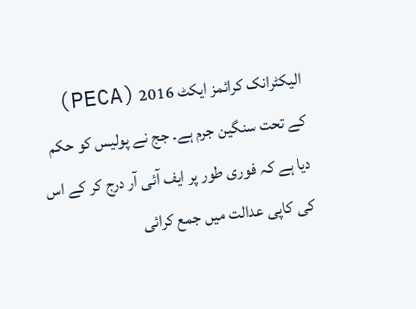الیکٹرانک کرائمز ایکٹ 2016 (PECA) کے تحت سنگین جرم ہے۔ جج نے پولیس کو حکم دیا ہے کہ فوری طور پر ایف آئی آر درج کر کے اس کی کاپی عدالت میں جمع کرائی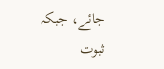جائے، جبکہ ثبوت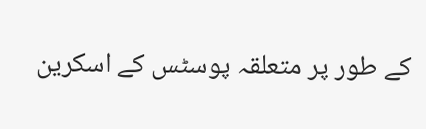کے طور پر متعلقہ پوسٹس کے اسکرین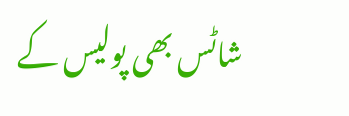شاٹس بھی پولیس کے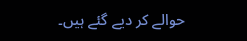حوالے کر دیے گئے ہیں۔